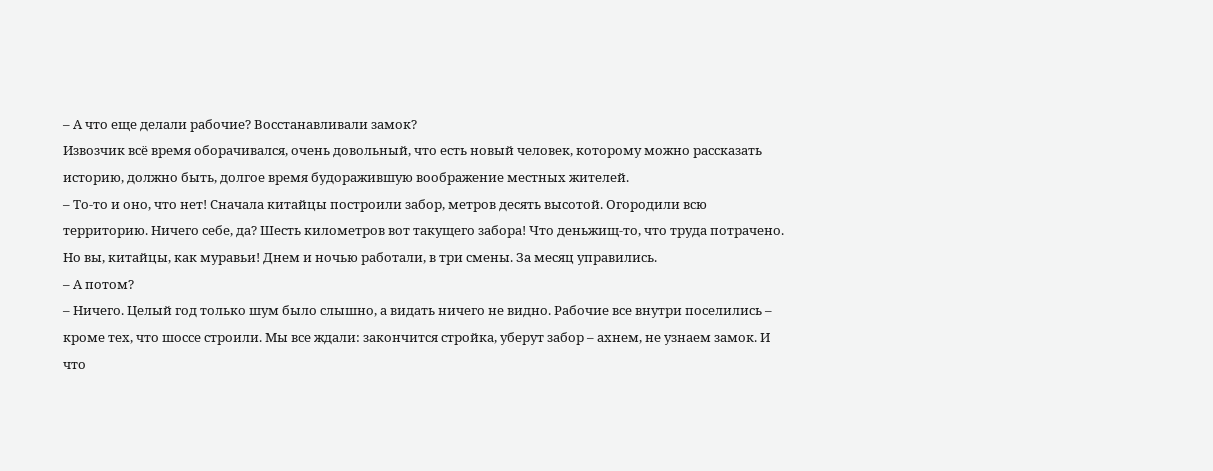– А что еще делали рабочие? Восстанавливали замок?
Извозчик всё время оборачивался, очень довольный, что есть новый человек, которому можно рассказать историю, должно быть, долгое время будоражившую воображение местных жителей.
– То-то и оно, что нет! Сначала китайцы построили забор, метров десять высотой. Огородили всю территорию. Ничего себе, да? Шесть километров вот такущего забора! Что деньжищ-то, что труда потрачено. Но вы, китайцы, как муравьи! Днем и ночью работали, в три смены. За месяц управились.
– А потом?
– Ничего. Целый год только шум было слышно, а видать ничего не видно. Рабочие все внутри поселились – кроме тех, что шоссе строили. Мы все ждали: закончится стройка, уберут забор – ахнем, не узнаем замок. И что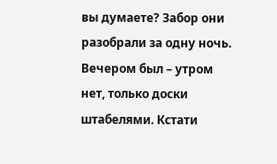вы думаете? Забор они разобрали за одну ночь. Вечером был – утром нет, только доски штабелями. Кстати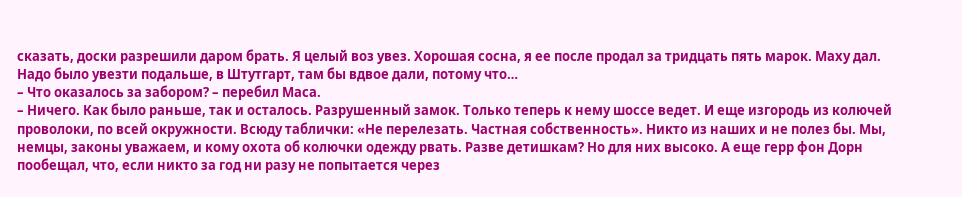сказать, доски разрешили даром брать. Я целый воз увез. Хорошая сосна, я ее после продал за тридцать пять марок. Маху дал. Надо было увезти подальше, в Штутгарт, там бы вдвое дали, потому что…
– Что оказалось за забором? – перебил Маса.
– Ничего. Как было раньше, так и осталось. Разрушенный замок. Только теперь к нему шоссе ведет. И еще изгородь из колючей проволоки, по всей окружности. Всюду таблички: «Не перелезать. Частная собственность». Никто из наших и не полез бы. Мы, немцы, законы уважаем, и кому охота об колючки одежду рвать. Разве детишкам? Но для них высоко. А еще герр фон Дорн пообещал, что, если никто за год ни разу не попытается через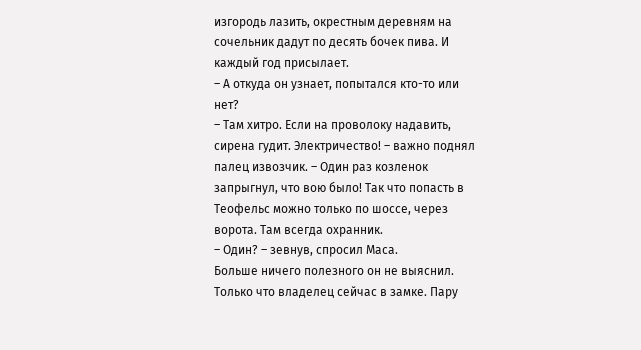изгородь лазить, окрестным деревням на сочельник дадут по десять бочек пива. И каждый год присылает.
– А откуда он узнает, попытался кто-то или нет?
– Там хитро. Если на проволоку надавить, сирена гудит. Электричество! – важно поднял палец извозчик. – Один раз козленок запрыгнул, что вою было! Так что попасть в Теофельс можно только по шоссе, через ворота. Там всегда охранник.
– Один? – зевнув, спросил Маса.
Больше ничего полезного он не выяснил. Только что владелец сейчас в замке. Пару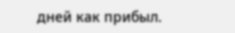дней как прибыл.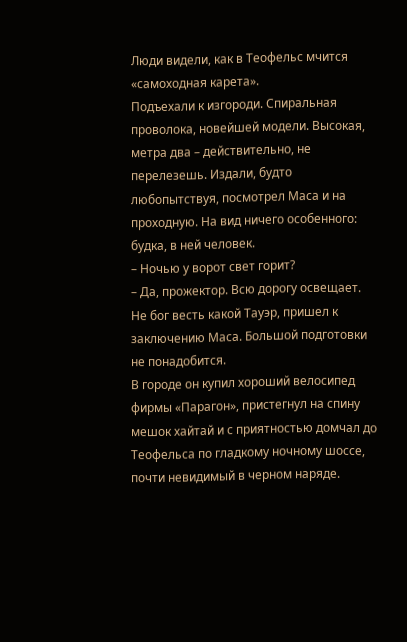Люди видели, как в Теофельс мчится «самоходная карета».
Подъехали к изгороди. Спиральная проволока, новейшей модели. Высокая, метра два – действительно, не перелезешь. Издали, будто любопытствуя, посмотрел Маса и на проходную. На вид ничего особенного: будка, в ней человек.
– Ночью у ворот свет горит?
– Да, прожектор. Всю дорогу освещает.
Не бог весть какой Тауэр, пришел к заключению Маса. Большой подготовки не понадобится.
В городе он купил хороший велосипед фирмы «Парагон», пристегнул на спину мешок хайтай и с приятностью домчал до Теофельса по гладкому ночному шоссе, почти невидимый в черном наряде.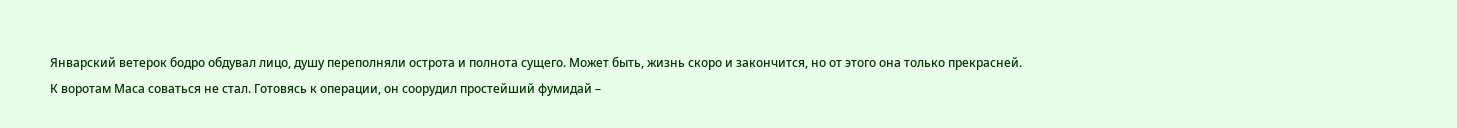Январский ветерок бодро обдувал лицо, душу переполняли острота и полнота сущего. Может быть, жизнь скоро и закончится, но от этого она только прекрасней.
К воротам Маса соваться не стал. Готовясь к операции, он соорудил простейший фумидай –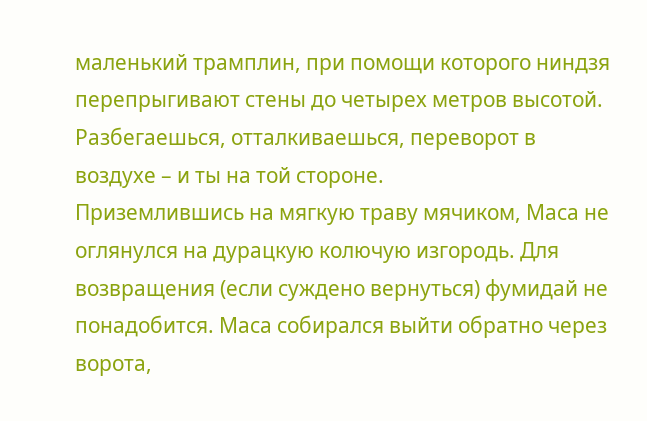маленький трамплин, при помощи которого ниндзя перепрыгивают стены до четырех метров высотой. Разбегаешься, отталкиваешься, переворот в воздухе – и ты на той стороне.
Приземлившись на мягкую траву мячиком, Маса не оглянулся на дурацкую колючую изгородь. Для возвращения (если суждено вернуться) фумидай не понадобится. Маса собирался выйти обратно через ворота,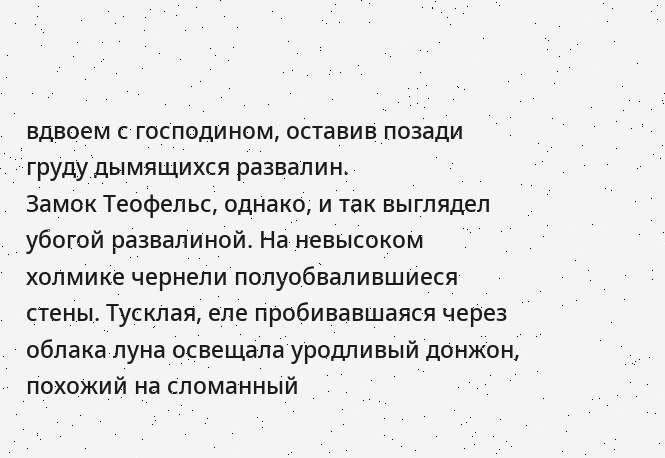вдвоем с господином, оставив позади груду дымящихся развалин.
Замок Теофельс, однако, и так выглядел убогой развалиной. На невысоком холмике чернели полуобвалившиеся стены. Тусклая, еле пробивавшаяся через облака луна освещала уродливый донжон, похожий на сломанный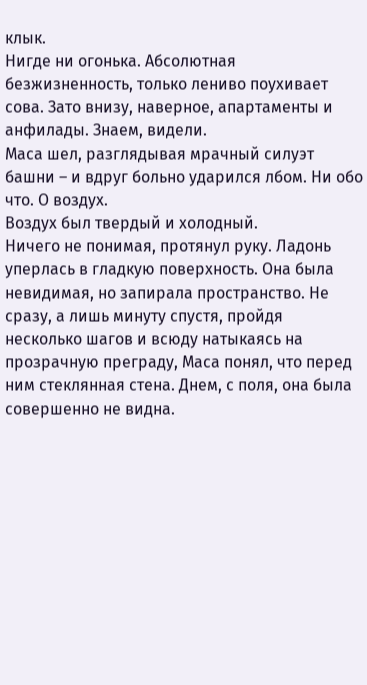клык.
Нигде ни огонька. Абсолютная безжизненность, только лениво поухивает сова. Зато внизу, наверное, апартаменты и анфилады. Знаем, видели.
Маса шел, разглядывая мрачный силуэт башни – и вдруг больно ударился лбом. Ни обо что. О воздух.
Воздух был твердый и холодный.
Ничего не понимая, протянул руку. Ладонь уперлась в гладкую поверхность. Она была невидимая, но запирала пространство. Не сразу, а лишь минуту спустя, пройдя несколько шагов и всюду натыкаясь на прозрачную преграду, Маса понял, что перед ним стеклянная стена. Днем, с поля, она была совершенно не видна.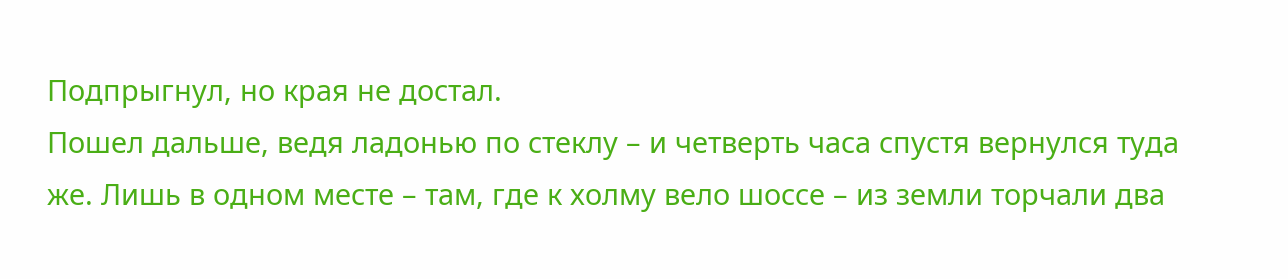Подпрыгнул, но края не достал.
Пошел дальше, ведя ладонью по стеклу – и четверть часа спустя вернулся туда же. Лишь в одном месте – там, где к холму вело шоссе – из земли торчали два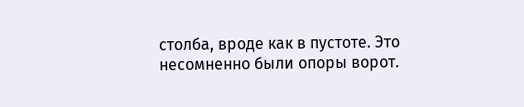столба, вроде как в пустоте. Это несомненно были опоры ворот.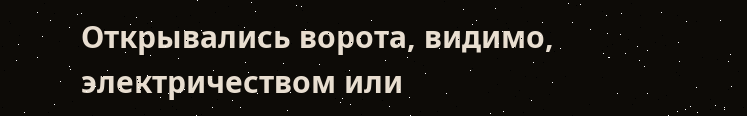Открывались ворота, видимо, электричеством или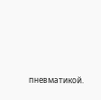пневматикой.